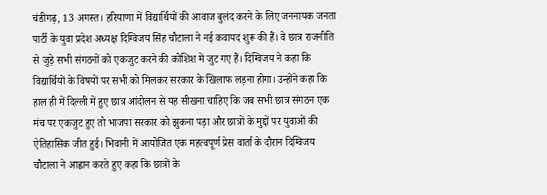चंडीगढ़, 13 अगस्त। हरियाणा में विद्यार्थियों की आवाज बुलंद करने के लिए जननायक जनता पार्टी के युवा प्रदेश अध्यक्ष दिग्विजय सिंह चौटाला ने नई कवायद शुरू की हैं। वे छात्र राजनीति से जुड़े सभी संगठनों को एकजुट करने की कोशिश में जुट गए हैं। दिग्विजय ने कहा कि विद्यार्थियों के विषयों पर सभी को मिलकर सरकार के खिलाफ लड़ना होगा। उन्होंने कहा कि हाल ही में दिल्ली में हुए छात्र आंदोलन से यह सीखना चाहिए कि जब सभी छात्र संगठन एक मंच पर एकजुट हुए तो भाजपा सरकार को झुकना पड़ा और छात्रों के मुद्दों पर युवाओं की ऐतिहासिक जीत हुई। भिवानी में आयोजित एक महत्वपूर्ण प्रेस वार्ता के दौरान दिग्विजय चौटाला ने आह्वान करते हुए कहा कि छात्रों के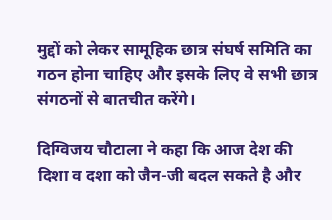मुद्दों को लेकर सामूहिक छात्र संघर्ष समिति का गठन होना चाहिए और इसके लिए वे सभी छात्र संगठनों से बातचीत करेंगे।

दिग्विजय चौटाला ने कहा कि आज देश की दिशा व दशा को जैन-जी बदल सकते है और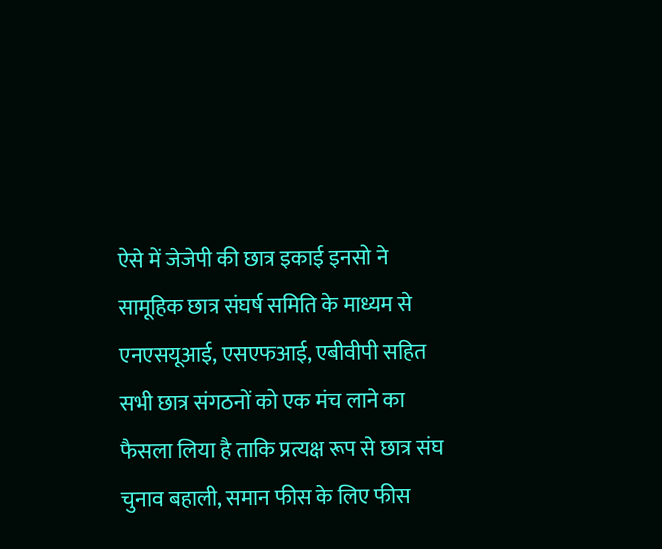ऐसे में जेजेपी की छात्र इकाई इनसो ने सामूहिक छात्र संघर्ष समिति के माध्यम से एनएसयूआई, एसएफआई, एबीवीपी सहित सभी छात्र संगठनों को एक मंच लाने का फैसला लिया है ताकि प्रत्यक्ष रूप से छात्र संघ चुनाव बहाली, समान फीस के लिए फीस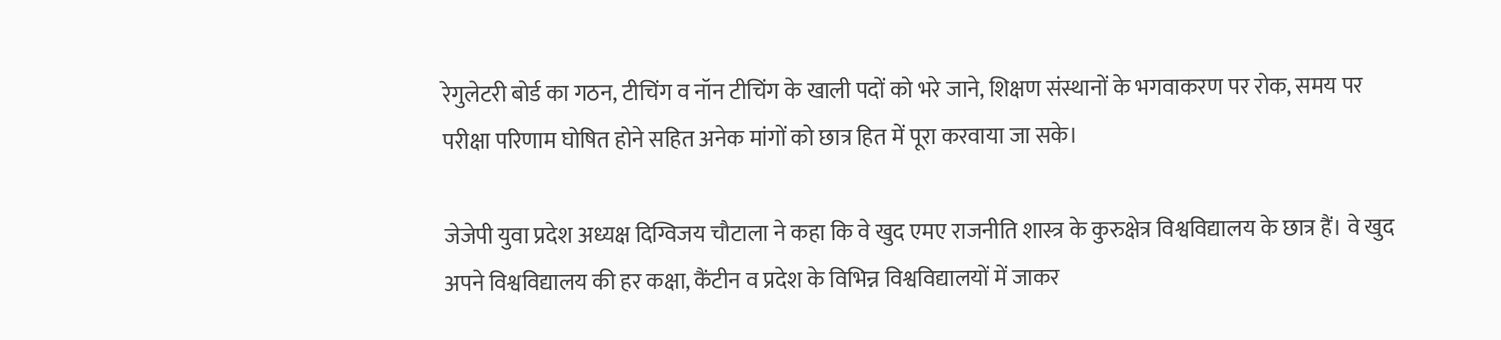रेगुलेटरी बोर्ड का गठन, टीचिंग व नॉन टीचिंग के खाली पदों को भरे जाने, शिक्षण संस्थानों के भगवाकरण पर रोक, समय पर परीक्षा परिणाम घोषित होने सहित अनेक मांगों को छात्र हित में पूरा करवाया जा सके।

जेजेपी युवा प्रदेश अध्यक्ष दिग्विजय चौटाला ने कहा कि वे खुद एमए राजनीति शास्त्र के कुरुक्षेत्र विश्वविद्यालय के छात्र हैं। वे खुद अपने विश्वविद्यालय की हर कक्षा, कैंटीन व प्रदेश के विभिन्न विश्वविद्यालयों में जाकर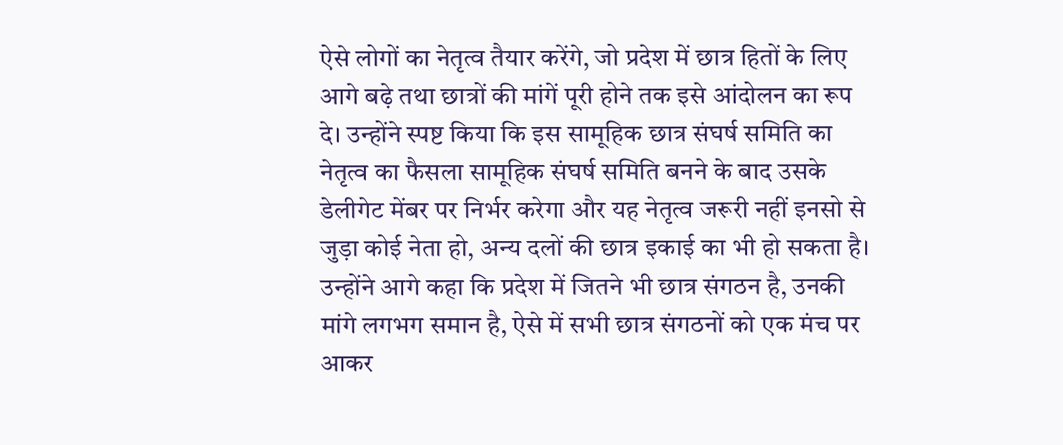ऐसे लोगों का नेतृत्व तैयार करेंगे, जो प्रदेश में छात्र हितों के लिए आगे बढ़े तथा छात्रों की मांगें पूरी होने तक इसे आंदोलन का रूप दे। उन्होंने स्पष्ट किया कि इस सामूहिक छात्र संघर्ष समिति का नेतृत्व का फैसला सामूहिक संघर्ष समिति बनने के बाद उसके डेलीगेट मेंबर पर निर्भर करेगा और यह नेतृत्व जरूरी नहीं इनसो से जुड़ा कोई नेता हो, अन्य दलों की छात्र इकाई का भी हो सकता है। उन्होंने आगे कहा कि प्रदेश में जितने भी छात्र संगठन है, उनकी मांगे लगभग समान है, ऐसे में सभी छात्र संगठनों को एक मंच पर आकर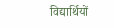विद्यार्थियों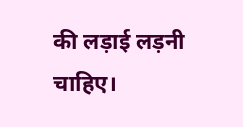की लड़ाई लड़नी चाहिए।